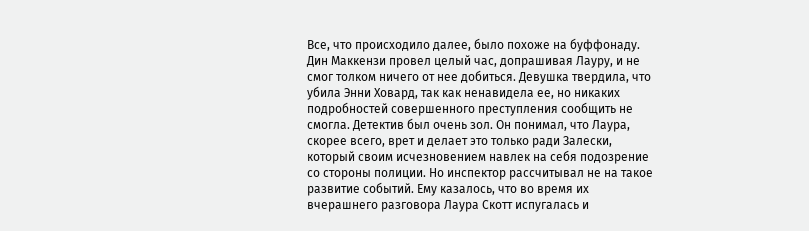Все, что происходило далее, было похоже на буффонаду. Дин Маккензи провел целый час, допрашивая Лауру, и не смог толком ничего от нее добиться. Девушка твердила, что убила Энни Ховард, так как ненавидела ее, но никаких подробностей совершенного преступления сообщить не смогла. Детектив был очень зол. Он понимал, что Лаура, скорее всего, врет и делает это только ради Залески, который своим исчезновением навлек на себя подозрение со стороны полиции. Но инспектор рассчитывал не на такое развитие событий. Ему казалось, что во время их вчерашнего разговора Лаура Скотт испугалась и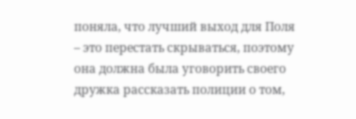поняла, что лучший выход для Поля – это перестать скрываться, поэтому она должна была уговорить своего дружка рассказать полиции о том,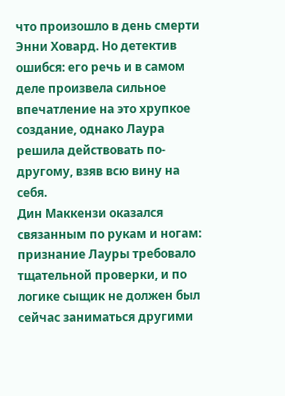что произошло в день смерти Энни Ховард. Но детектив ошибся: его речь и в самом деле произвела сильное впечатление на это хрупкое создание, однако Лаура решила действовать по-другому, взяв всю вину на себя.
Дин Маккензи оказался связанным по рукам и ногам: признание Лауры требовало тщательной проверки, и по логике сыщик не должен был сейчас заниматься другими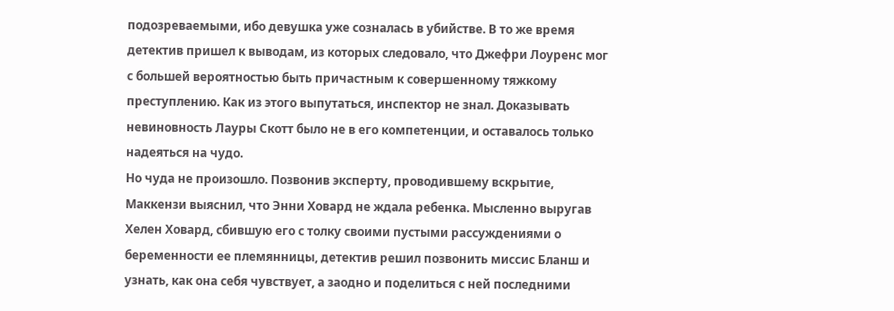подозреваемыми, ибо девушка уже созналась в убийстве. В то же время детектив пришел к выводам, из которых следовало, что Джефри Лоуренс мог с большей вероятностью быть причастным к совершенному тяжкому преступлению. Как из этого выпутаться, инспектор не знал. Доказывать невиновность Лауры Скотт было не в его компетенции, и оставалось только надеяться на чудо.
Но чуда не произошло. Позвонив эксперту, проводившему вскрытие, Маккензи выяснил, что Энни Ховард не ждала ребенка. Мысленно выругав Хелен Ховард, сбившую его с толку своими пустыми рассуждениями о беременности ее племянницы, детектив решил позвонить миссис Бланш и узнать, как она себя чувствует, а заодно и поделиться с ней последними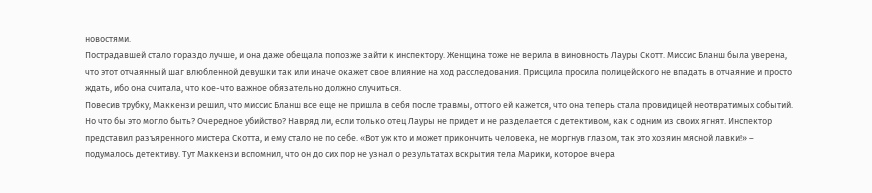новостями.
Пострадавшей стало гораздо лучше, и она даже обещала попозже зайти к инспектору. Женщина тоже не верила в виновность Лауры Скотт. Миссис Бланш была уверена, что этот отчаянный шаг влюбленной девушки так или иначе окажет свое влияние на ход расследования. Присцила просила полицейского не впадать в отчаяние и просто ждать, ибо она считала, что кое-что важное обязательно должно случиться.
Повесив трубку, Маккензи решил, что миссис Бланш все еще не пришла в себя после травмы, оттого ей кажется, что она теперь стала провидицей неотвратимых событий. Но что бы это могло быть? Очередное убийство? Навряд ли, если только отец Лауры не придет и не разделается с детективом, как с одним из своих ягнят. Инспектор представил разъяренного мистера Скотта, и ему стало не по себе. «Вот уж кто и может прикончить человека, не моргнув глазом, так это хозяин мясной лавки!» – подумалось детективу. Тут Маккензи вспомнил, что он до сих пор не узнал о результатах вскрытия тела Марики, которое вчера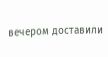вечером доставили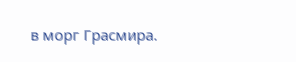в морг Грасмира.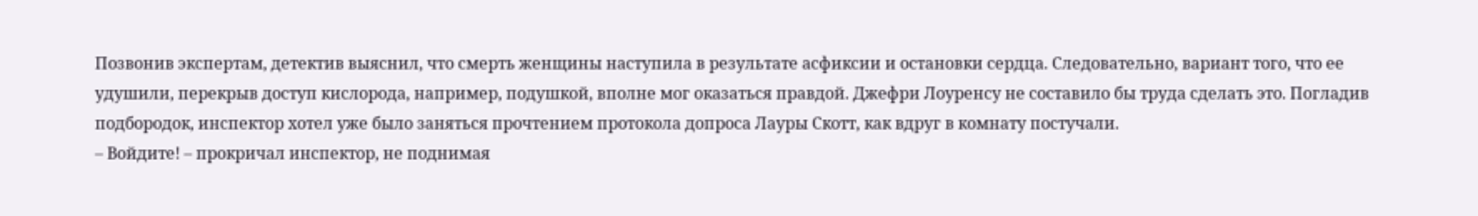Позвонив экспертам, детектив выяснил, что смерть женщины наступила в результате асфиксии и остановки сердца. Следовательно, вариант того, что ее удушили, перекрыв доступ кислорода, например, подушкой, вполне мог оказаться правдой. Джефри Лоуренсу не составило бы труда сделать это. Погладив подбородок, инспектор хотел уже было заняться прочтением протокола допроса Лауры Скотт, как вдруг в комнату постучали.
– Войдите! – прокричал инспектор, не поднимая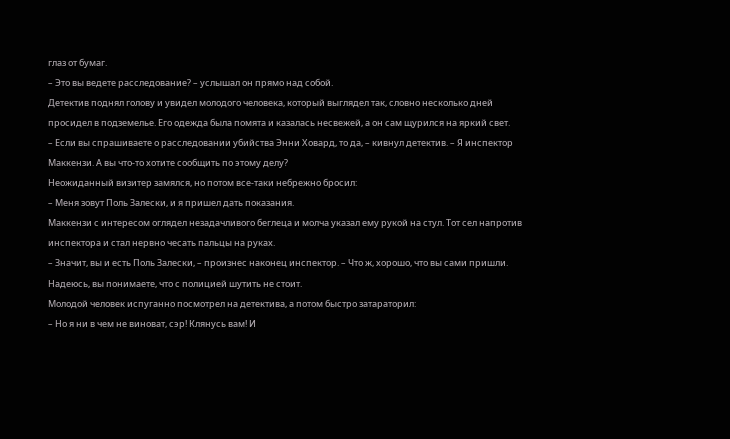глаз от бумаг.
– Это вы ведете расследование? – услышал он прямо над собой.
Детектив поднял голову и увидел молодого человека, который выглядел так, словно несколько дней просидел в подземелье. Его одежда была помята и казалась несвежей, а он сам щурился на яркий свет.
– Если вы спрашиваете о расследовании убийства Энни Ховард, то да, – кивнул детектив. – Я инспектор Маккензи. А вы что-то хотите сообщить по этому делу?
Неожиданный визитер замялся, но потом все-таки небрежно бросил:
– Меня зовут Поль Залески, и я пришел дать показания.
Маккензи с интересом оглядел незадачливого беглеца и молча указал ему рукой на стул. Тот сел напротив инспектора и стал нервно чесать пальцы на руках.
– Значит, вы и есть Поль Залески, – произнес наконец инспектор. – Что ж, хорошо, что вы сами пришли. Надеюсь, вы понимаете, что с полицией шутить не стоит.
Молодой человек испуганно посмотрел на детектива, а потом быстро затараторил:
– Но я ни в чем не виноват, сэр! Клянусь вам! И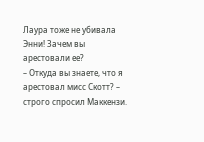Лаура тоже не убивала Энни! Зачем вы арестовали ее?
– Откуда вы знаете, что я арестовал мисс Скотт? – строго спросил Маккензи.